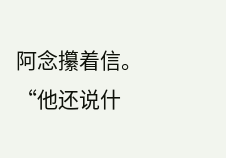阿念攥着信。“他还说什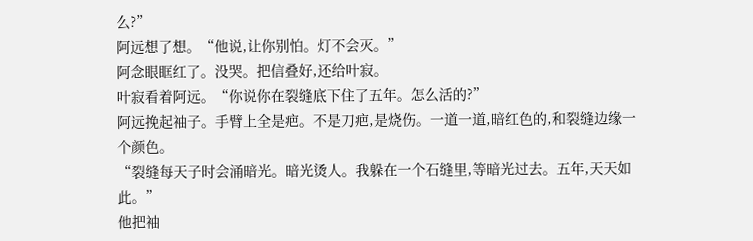么?”
阿远想了想。“他说,让你别怕。灯不会灭。”
阿念眼眶红了。没哭。把信叠好,还给叶寂。
叶寂看着阿远。“你说你在裂缝底下住了五年。怎么活的?”
阿远挽起袖子。手臂上全是疤。不是刀疤,是烧伤。一道一道,暗红色的,和裂缝边缘一个颜色。
“裂缝每天子时会涌暗光。暗光烫人。我躲在一个石缝里,等暗光过去。五年,天天如此。”
他把袖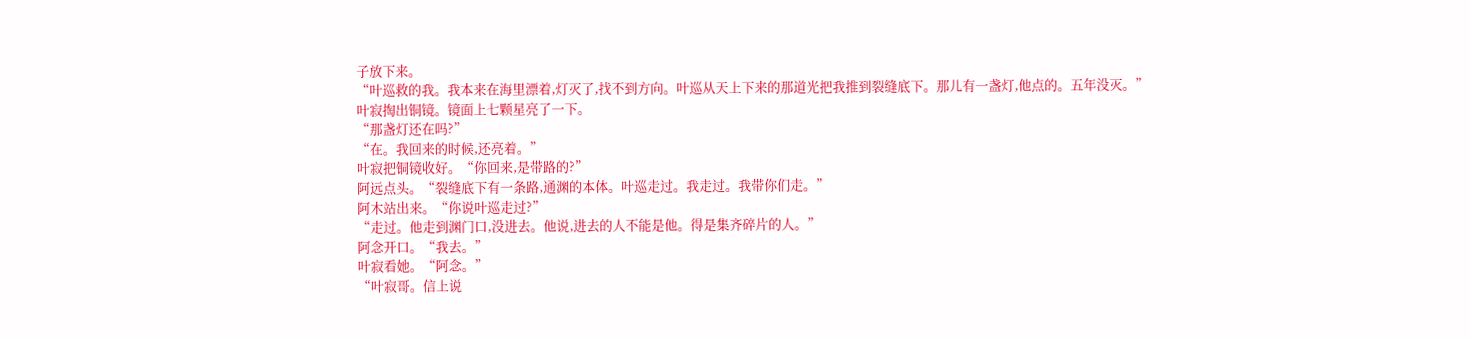子放下来。
“叶巡救的我。我本来在海里漂着,灯灭了,找不到方向。叶巡从天上下来的那道光把我推到裂缝底下。那儿有一盏灯,他点的。五年没灭。”
叶寂掏出铜镜。镜面上七颗星亮了一下。
“那盏灯还在吗?”
“在。我回来的时候,还亮着。”
叶寂把铜镜收好。“你回来,是带路的?”
阿远点头。“裂缝底下有一条路,通渊的本体。叶巡走过。我走过。我带你们走。”
阿木站出来。“你说叶巡走过?”
“走过。他走到渊门口,没进去。他说,进去的人不能是他。得是集齐碎片的人。”
阿念开口。“我去。”
叶寂看她。“阿念。”
“叶寂哥。信上说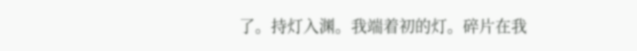了。持灯入渊。我端着初的灯。碎片在我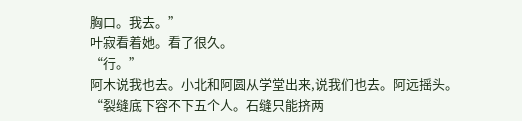胸口。我去。”
叶寂看着她。看了很久。
“行。”
阿木说我也去。小北和阿圆从学堂出来,说我们也去。阿远摇头。
“裂缝底下容不下五个人。石缝只能挤两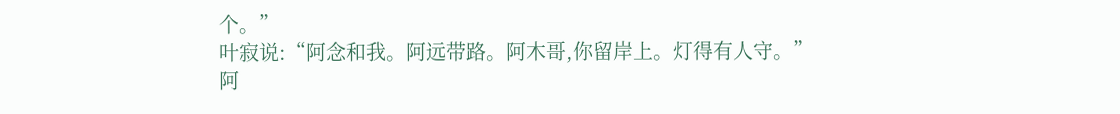个。”
叶寂说:“阿念和我。阿远带路。阿木哥,你留岸上。灯得有人守。”
阿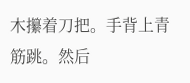木攥着刀把。手背上青筋跳。然后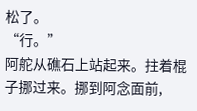松了。
“行。”
阿舵从礁石上站起来。拄着棍子挪过来。挪到阿念面前,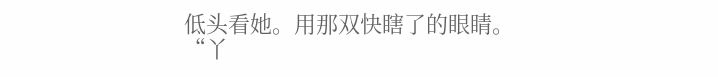低头看她。用那双快瞎了的眼睛。
“丫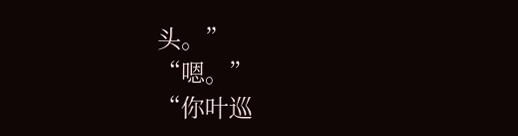头。”
“嗯。”
“你叶巡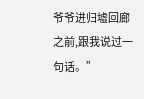爷爷进归墟回廊之前,跟我说过一句话。”